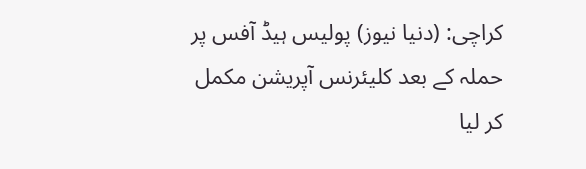کراچی: (دنیا نیوز) پولیس ہیڈ آفس پر حملہ کے بعد کلیئرنس آپریشن مکمل کر لیا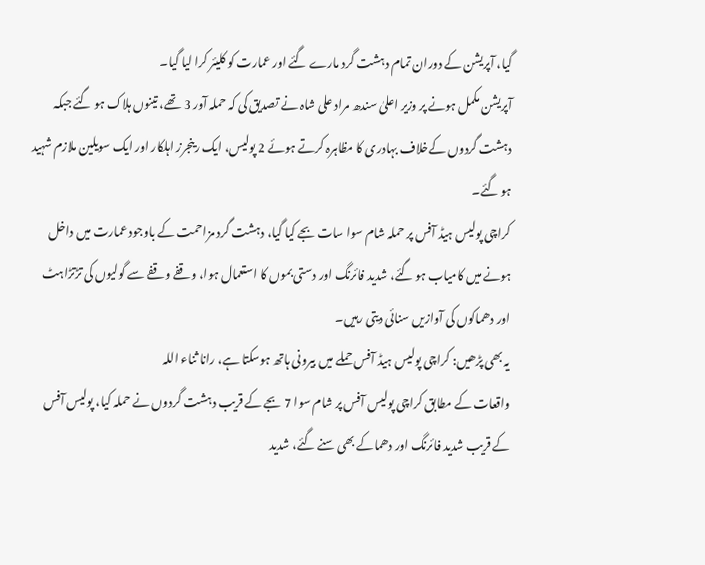گیا، آپریشن کے دوران تمام دہشت گرد مارے گئے اور عمارت کو کلیئر کرا لیا گیا۔
آپریشن مکمل ہونے پر وزیر اعلیٰ سندھ مراد علی شاہ نے تصدیق کی کہ حملہ آور 3 تھے، تینوں ہلاک ہو گئے جبکہ دہشت گردوں کےخلاف بہادری کا مظاہرہ کرتے ہوئے 2 پولیس، ایک رینجرز اہلکار اور ایک سویلین ملازم شہید ہو گئے۔
کراچی پولیس ہیڈ آفس پر حملہ شام سوا سات بجے کیا گیا، دہشت گرد مزاحمت کے باوجود عمارت میں داخل ہونے میں کامیاب ہو گئے، شدید فائرنگ اور دستی بموں کا استعمال ہوا، وقفے وقفے سے گولیوں کی تڑتڑاہٹ اور دھماکوں کی آوازیں سنائی دیتی رہیں۔
یہ بھی پڑھیں: کراچی پولیس ہیڈ آفس حملے میں بیرونی ہاتھ ہوسکتا ہے، رانا ثناء اللہ
واقعات کے مطابق کراچی پولیس آفس پر شام سوا 7 بجے کے قریب دہشت گردوں نے حملہ کیا، پولیس آفس کے قریب شدید فائرنگ اور دھماکے بھی سنے گئے، شدید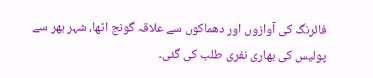فائرنگ کی آوازوں اور دھماکوں سے علاقہ گونج اٹھا، شہر بھر سے پولیس کی بھاری نفری طلب کی گئی۔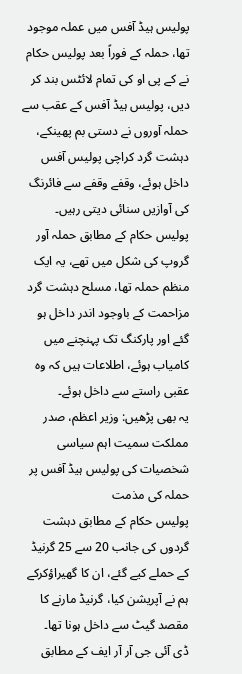پولیس ہیڈ آفس میں عملہ موجود تھا، حملہ کے فوراً بعد پولیس حکام نے کے پی او کی تمام لائٹس بند کر دیں، پولیس ہیڈ آفس کے عقب سے حملہ آوروں نے دستی بم پھینکے، دہشت گرد کراچی پولیس آفس داخل ہوئے، وقفے وقفے سے فائرنگ کی آوازیں سنائی دیتی رہیں۔
پولیس حکام کے مطابق حملہ آور گروپ کی شکل میں تھے، یہ ایک منظم حملہ تھا، مسلح دہشت گرد مزاحمت کے باوجود اندر داخل ہو گئے اور پارکنگ تک پہنچنے میں کامیاب ہوئے، اطلاعات ہیں کہ وہ عقبی راستے سے داخل ہوئے۔
یہ بھی پڑھیں: وزیر اعظم، صدر مملکت سمیت اہم سیاسی شخصیات کی پولیس ہیڈ آفس پر حملہ کی مذمت
پولیس حکام کے مطابق دہشت گردوں کی جانب 20 سے 25 گرنیڈ کے حملے کیے گئے، ان کا گھیراؤکرکے ہم نے آپریشن کیا، گرنیڈ مارنے کا مقصد گیٹ سے داخل ہونا تھا۔
ڈی آئی جی آر آر ایف کے مطابق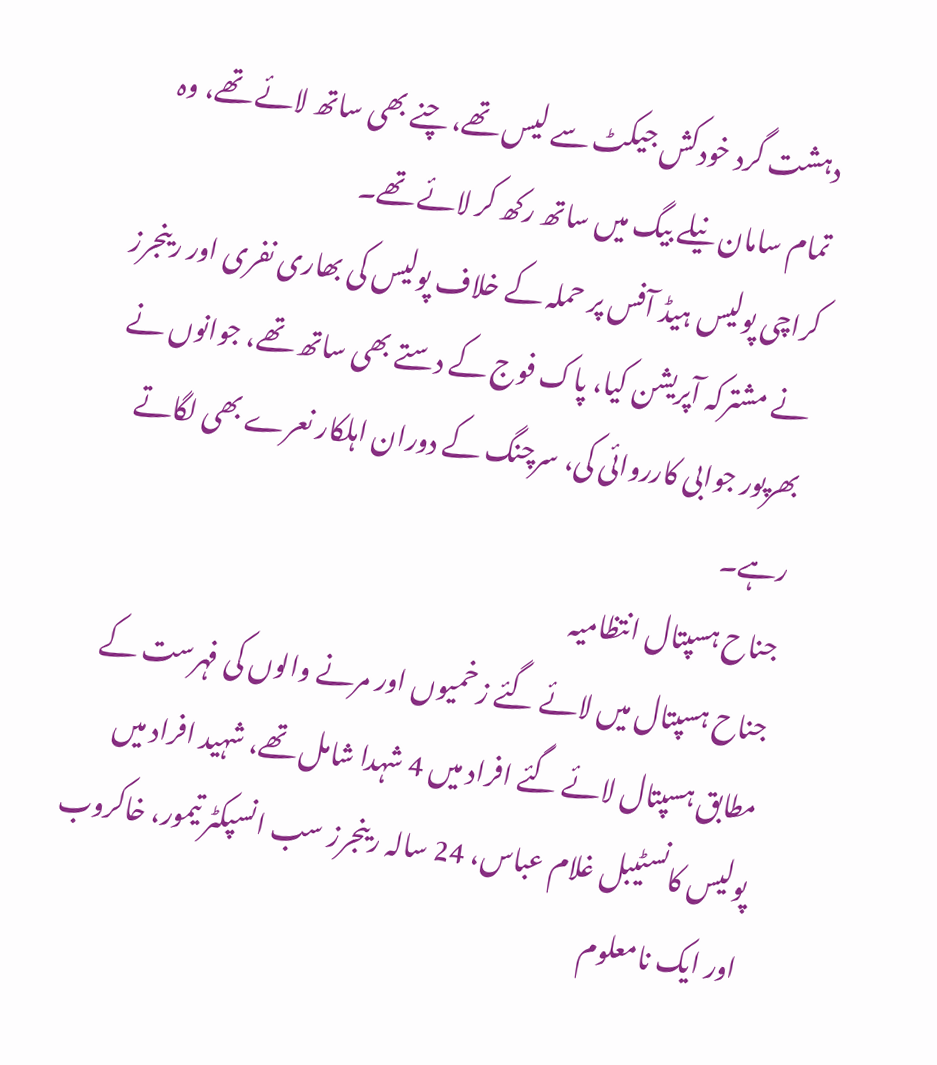دہشت گرد خودکش جیکٹ سے لیس تھے، چنے بھی ساتھ لائے تھے، وہ تمام سامان نیلے بیگ میں ساتھ رکھ کر لائے تھے۔
کراچی پولیس ہیڈ آفس پر حملہ کے خلاف پولیس کی بھاری نفری اور رینجرز نے مشترکہ آپریشن کیا، پاک فوج کے دستے بھی ساتھ تھے، جوانوں نے بھرپور جوابی کارروائی کی، سرچنگ کے دوران اہلکار نعرے بھی لگاتے رہے۔
جناح ہسپتال انتظامیہ
جناح ہسپتال میں لائے گئے زخمیوں اور مرنے والوں کی فہرست کے مطابق ہسپتال لائے گئے افراد میں 4 شہدا شامل تھے، شہید افراد میں پولیس کانسٹیبل غلام عباس، 24 سالہ رینجرز سب انسپکٹر تیمور، خاکروب اور ایک نامعلوم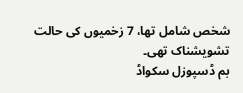شخص شامل تھا، 7 زخمیوں کی حالت تشویشناک تھی۔
بم ڈسپوزل سکواڈ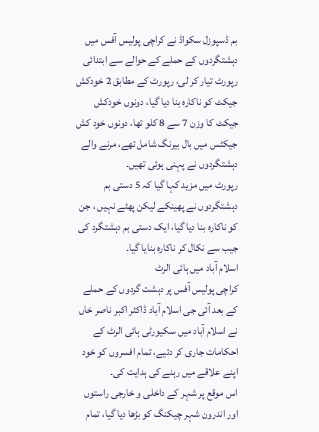بم ڈسپوزل سکواڈ نے کراچی پولیس آفس میں دہشتگردوں کے حملے کے حوالے سے ابتدائی رپورٹ تیار کر لی، رپورٹ کے مطابق 2 خودکش جیکٹ کو ناکارہ بنا دیا گیا، دونوں خودکش جیکٹ کا وزن 7 سے 8 کلو تھا، دونوں خود کش جیکٹس میں بال بیرنگ شامل تھے، مرنے والے دہشتگردوں نے پہنی ہوئی تھیں۔
رپورٹ میں مزید کہا گیا کہ 5 دستی بم دہشتگردوں نے پھینکے لیکن پھٹے نہیں ، جن کو ناکارہ بنا دیا گیا، ایک دستی بم دہشتگرد کی جیب سے نکال کر ناکارہ بنایا گیا۔
اسلام آباد میں ہائی الرٹ
کراچی پولیس آفس پر دہشت گردوں کے حملے کے بعد آئی جی اسلام آباد ڈاکٹر اکبر ناصر خاں نے اسلام آباد میں سکیورٹی ہائی الرٹ کے احکامات جاری کر دئیے، تمام افسروں کو خود اپنے علاقے میں رہنے کی ہدایت کی۔
اس موقع پر شہر کے داخلی و خارجی راستوں اور اندرون شہر چیکنگ کو بڑھا دیا گیا، تمام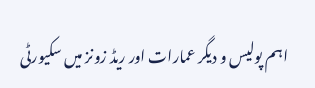اہم پولیس و دیگر عمارات اور ریڈ زونز میں سکیورٹی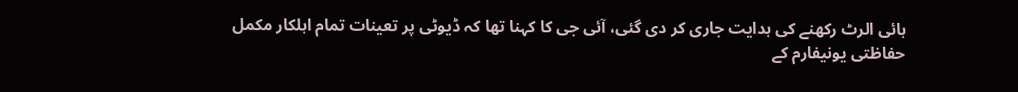ہائی الرٹ رکھنے کی ہدایت جاری کر دی گئی، آئی جی کا کہنا تھا کہ ڈیوٹی پر تعینات تمام اہلکار مکمل حفاظتی یونیفارم کے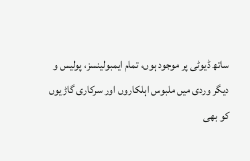ساتھ ڈیوٹی پر موجود ہوں، تمام ایمبولینسز، پولیس و دیگر وردی میں ملبوس اہلکاروں اور سرکاری گاڑیوں کو بھی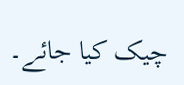چیک کیا جائے۔